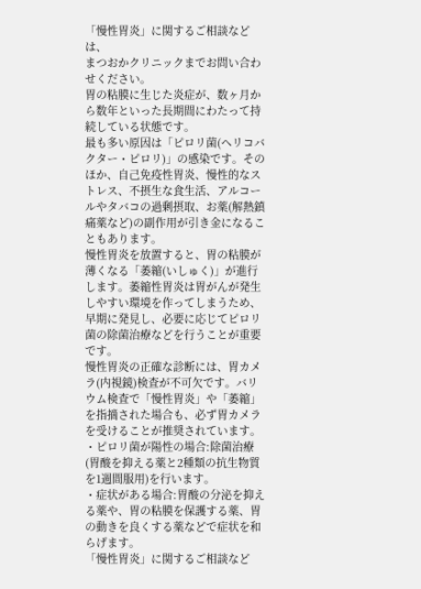「慢性胃炎」に関するご相談などは、
まつおかクリニックまでお問い合わせください。
胃の粘膜に生じた炎症が、数ヶ月から数年といった長期間にわたって持続している状態です。
最も多い原因は「ピロリ菌(ヘリコバクター・ピロリ)」の感染です。そのほか、自己免疫性胃炎、慢性的なストレス、不摂生な食生活、アルコールやタバコの過剰摂取、お薬(解熱鎮痛薬など)の副作用が引き金になることもあります。
慢性胃炎を放置すると、胃の粘膜が薄くなる「萎縮(いしゅく)」が進行します。萎縮性胃炎は胃がんが発生しやすい環境を作ってしまうため、早期に発見し、必要に応じてピロリ菌の除菌治療などを行うことが重要です。
慢性胃炎の正確な診断には、胃カメラ(内視鏡)検査が不可欠です。バリウム検査で「慢性胃炎」や「萎縮」を指摘された場合も、必ず胃カメラを受けることが推奨されています。
・ピロリ菌が陽性の場合:除菌治療(胃酸を抑える薬と2種類の抗生物質を1週間服用)を行います。
・症状がある場合:胃酸の分泌を抑える薬や、胃の粘膜を保護する薬、胃の動きを良くする薬などで症状を和らげます。
「慢性胃炎」に関するご相談など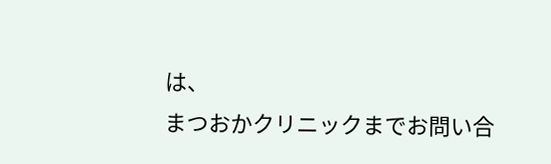は、
まつおかクリニックまでお問い合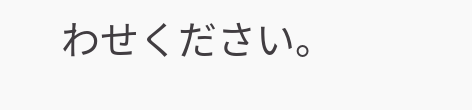わせください。